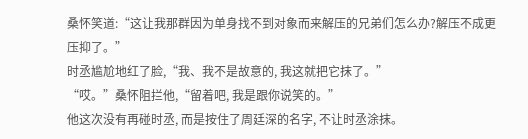桑怀笑道:“这让我那群因为单身找不到对象而来解压的兄弟们怎么办?解压不成更压抑了。”
时丞尴尬地红了脸,“我、我不是故意的, 我这就把它抹了。”
“哎。”桑怀阻拦他,“留着吧, 我是跟你说笑的。”
他这次没有再碰时丞, 而是按住了周廷深的名字, 不让时丞涂抹。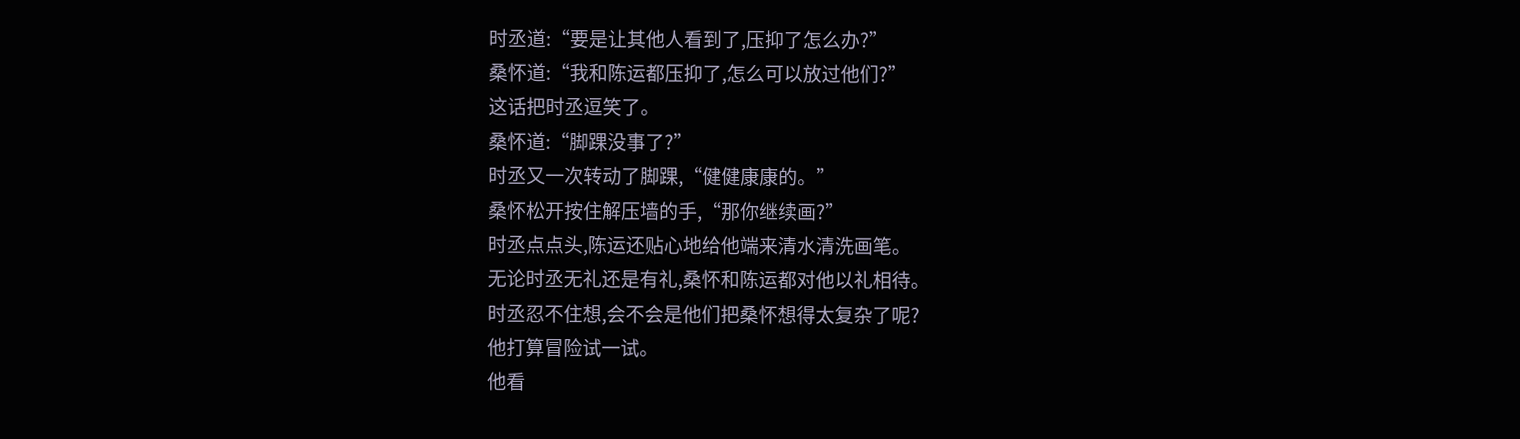时丞道:“要是让其他人看到了,压抑了怎么办?”
桑怀道:“我和陈运都压抑了,怎么可以放过他们?”
这话把时丞逗笑了。
桑怀道:“脚踝没事了?”
时丞又一次转动了脚踝,“健健康康的。”
桑怀松开按住解压墙的手,“那你继续画?”
时丞点点头,陈运还贴心地给他端来清水清洗画笔。
无论时丞无礼还是有礼,桑怀和陈运都对他以礼相待。
时丞忍不住想,会不会是他们把桑怀想得太复杂了呢?
他打算冒险试一试。
他看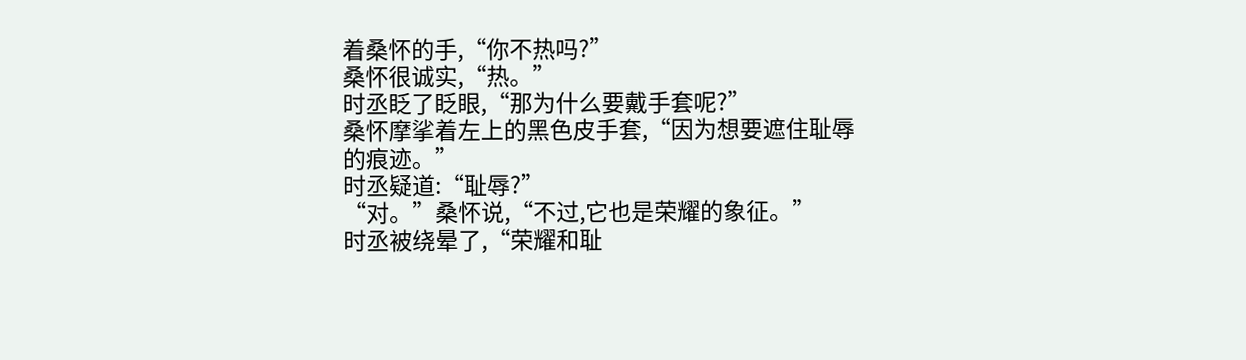着桑怀的手,“你不热吗?”
桑怀很诚实,“热。”
时丞眨了眨眼,“那为什么要戴手套呢?”
桑怀摩挲着左上的黑色皮手套,“因为想要遮住耻辱的痕迹。”
时丞疑道:“耻辱?”
“对。”桑怀说,“不过,它也是荣耀的象征。”
时丞被绕晕了,“荣耀和耻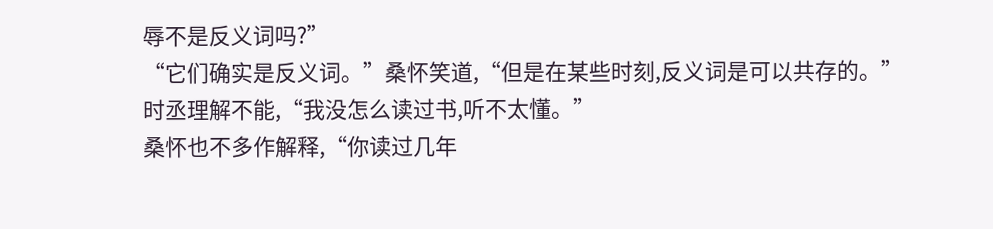辱不是反义词吗?”
“它们确实是反义词。”桑怀笑道,“但是在某些时刻,反义词是可以共存的。”
时丞理解不能,“我没怎么读过书,听不太懂。”
桑怀也不多作解释,“你读过几年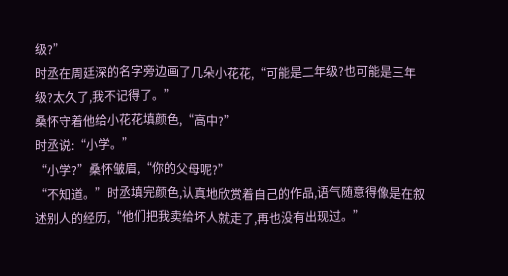级?”
时丞在周廷深的名字旁边画了几朵小花花,“可能是二年级?也可能是三年级?太久了,我不记得了。”
桑怀守着他给小花花填颜色,“高中?”
时丞说:“小学。”
“小学?”桑怀皱眉,“你的父母呢?”
“不知道。”时丞填完颜色,认真地欣赏着自己的作品,语气随意得像是在叙述别人的经历,“他们把我卖给坏人就走了,再也没有出现过。”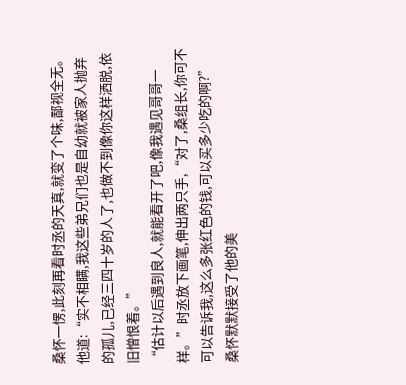桑怀一愣,此刻再看时丞的天真,就变了个味,鄙视全无。
他道:“实不相瞒,我这些弟兄们也是自幼就被家人抛弃的孤儿,已经三四十岁的人了,也做不到像你这样洒脱,依旧憎恨着。”
“估计以后遇到良人,就能看开了吧,像我遇见哥哥一样。”时丞放下画笔,伸出两只手,“对了,桑组长,你可不可以告诉我,这么多张红色的钱,可以买多少吃的啊?”
桑怀默默接受了他的美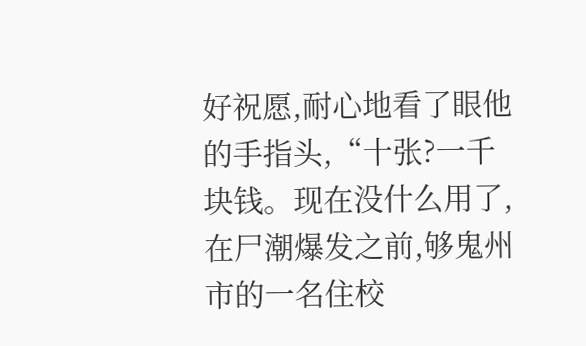好祝愿,耐心地看了眼他的手指头,“十张?一千块钱。现在没什么用了,在尸潮爆发之前,够鬼州市的一名住校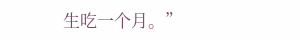生吃一个月。”